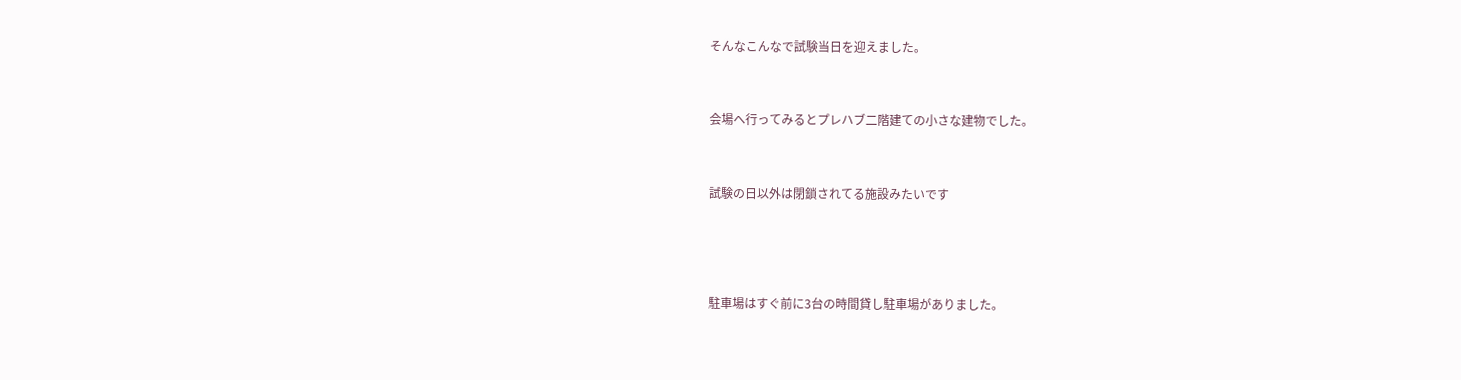そんなこんなで試験当日を迎えました。



会場へ行ってみるとプレハブ二階建ての小さな建物でした。



試験の日以外は閉鎖されてる施設みたいです





駐車場はすぐ前に3台の時間貸し駐車場がありました。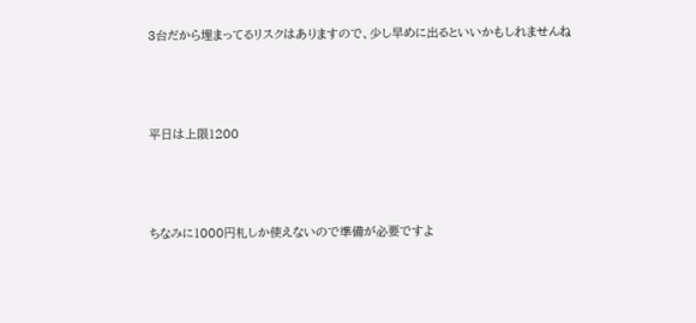3台だから埋まってるリスクはありますので、少し早めに出るといいかもしれませんね



平日は上限1200



ちなみに1000円札しか使えないので準備が必要ですよ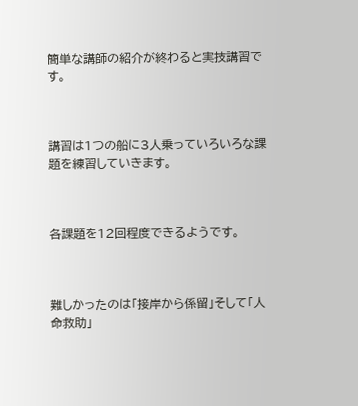簡単な講師の紹介が終わると実技講習です。



講習は1つの船に3人乗っていろいろな課題を練習していきます。



各課題を12回程度できるようです。



難しかったのは「接岸から係留」そして「人命救助」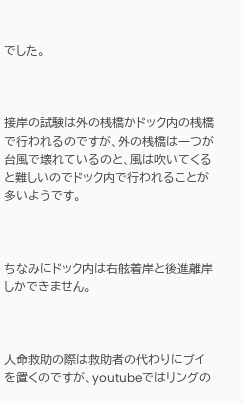でした。



接岸の試験は外の桟橋かドック内の桟橋で行われるのですが、外の桟橋は一つが台風で壊れているのと、風は吹いてくると難しいのでドック内で行われることが多いようです。



ちなみにドック内は右舷着岸と後進離岸しかできません。



人命救助の際は救助者の代わりにブイを置くのですが、youtubeではリングの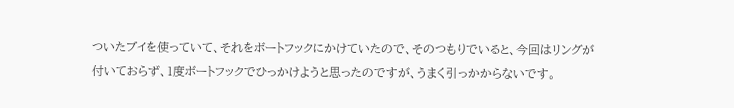ついたブイを使っていて、それをボートフックにかけていたので、そのつもりでいると、今回はリングが付いておらず、1度ボートフックでひっかけようと思ったのですが、うまく引っかからないです。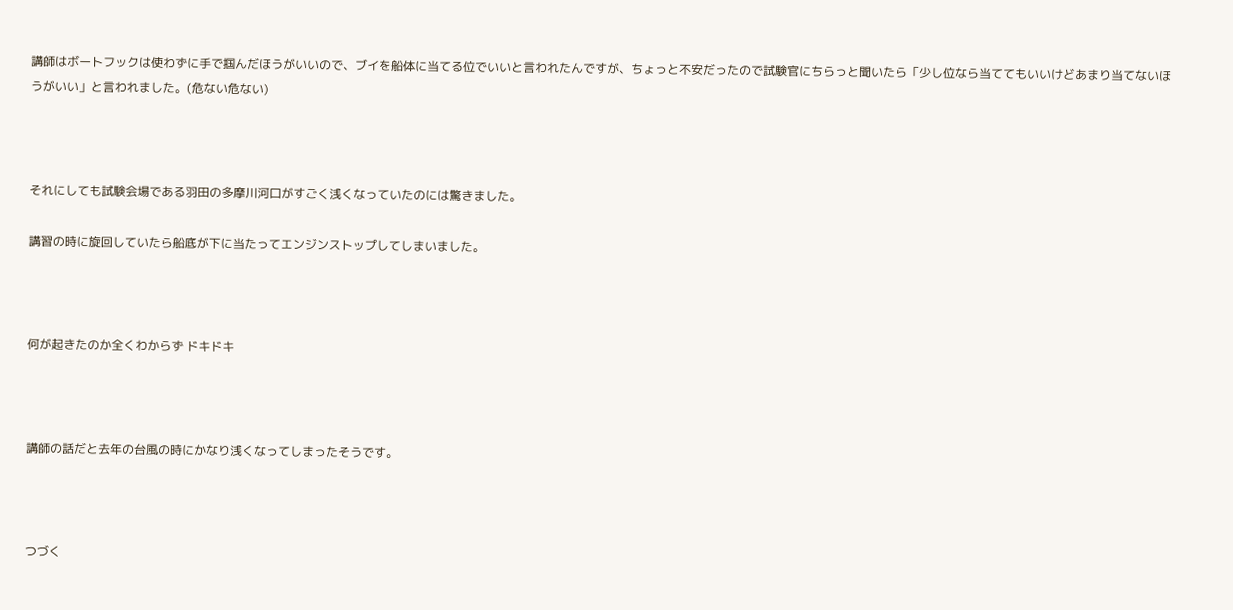講師はボートフックは使わずに手で掴んだほうがいいので、ブイを船体に当てる位でいいと言われたんですが、ちょっと不安だったので試験官にちらっと聞いたら「少し位なら当ててもいいけどあまり当てないほうがいい」と言われました。(危ない危ない)



それにしても試験会場である羽田の多摩川河口がすごく浅くなっていたのには驚きました。

講習の時に旋回していたら船底が下に当たってエンジンストップしてしまいました。



何が起きたのか全くわからず ドキドキ



講師の話だと去年の台風の時にかなり浅くなってしまったそうです。



つづく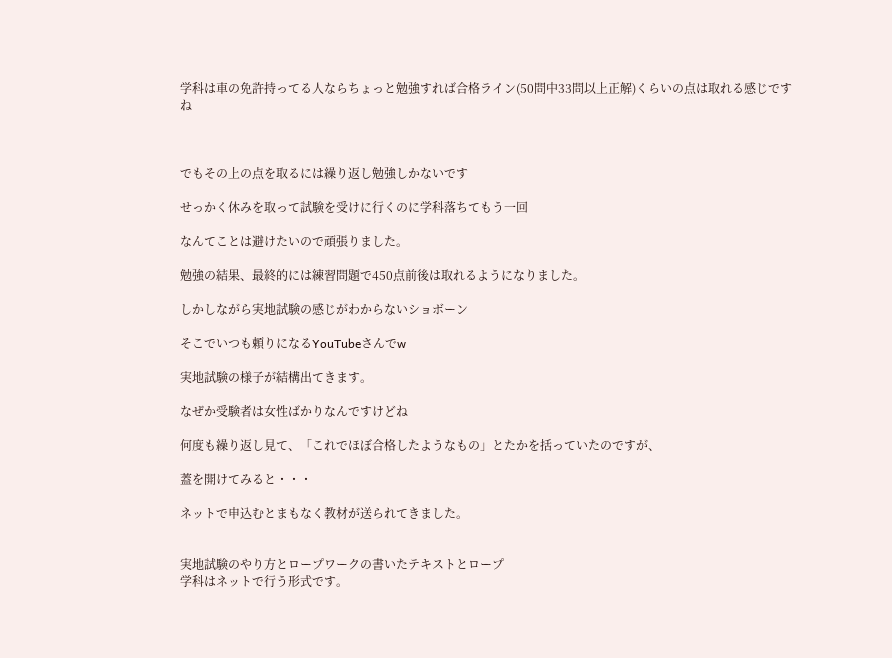学科は車の免許持ってる人ならちょっと勉強すれば合格ライン(50問中33問以上正解)くらいの点は取れる感じですね



でもその上の点を取るには繰り返し勉強しかないです

せっかく休みを取って試験を受けに行くのに学科落ちてもう一回

なんてことは避けたいので頑張りました。

勉強の結果、最終的には練習問題で450点前後は取れるようになりました。

しかしながら実地試験の感じがわからないショボーン

そこでいつも頼りになるYouTubeさんでw

実地試験の様子が結構出てきます。

なぜか受験者は女性ばかりなんですけどね

何度も繰り返し見て、「これでほぼ合格したようなもの」とたかを括っていたのですが、

蓋を開けてみると・・・

ネットで申込むとまもなく教材が送られてきました。


実地試験のやり方とロープワークの書いたテキストとロープ
学科はネットで行う形式です。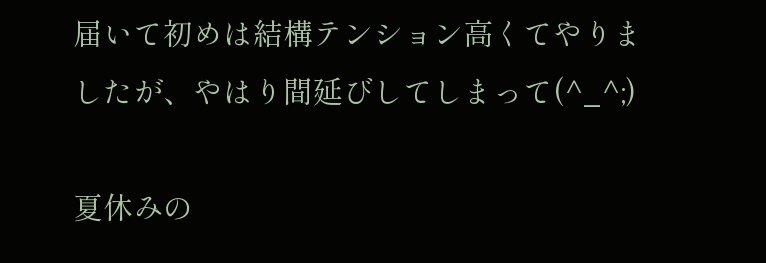届いて初めは結構テンション高くてやりましたが、やはり間延びしてしまって(^_^;)

夏休みの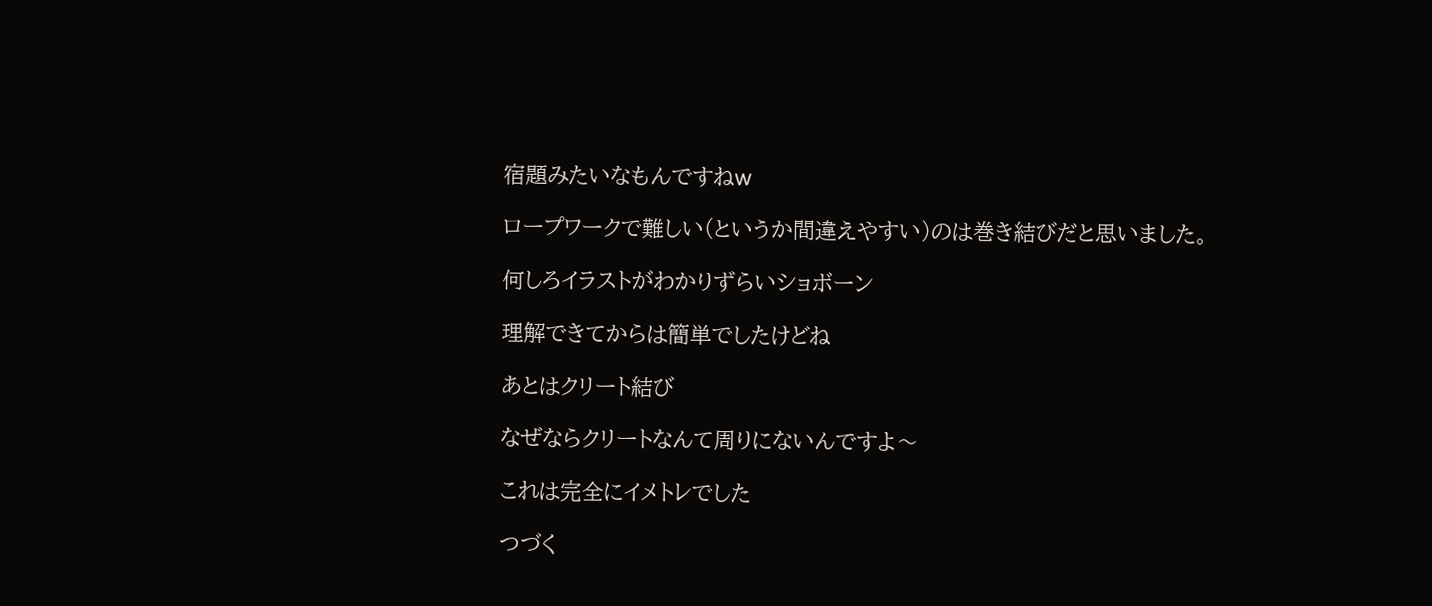宿題みたいなもんですねw

ロープワークで難しい(というか間違えやすい)のは巻き結びだと思いました。

何しろイラストがわかりずらいショボーン

理解できてからは簡単でしたけどね

あとはクリート結び

なぜならクリートなんて周りにないんですよ〜

これは完全にイメトレでした

つづく